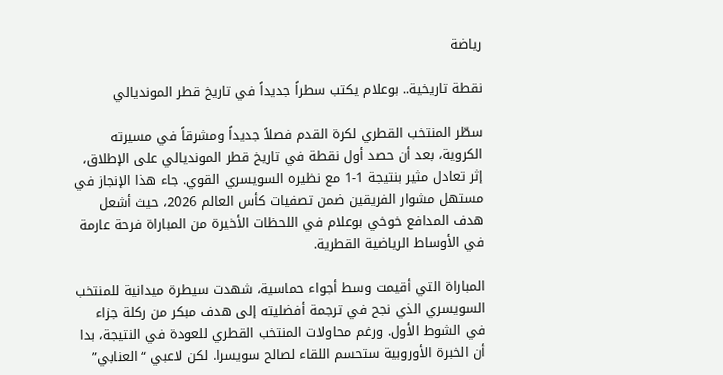رياضة

نقطة تاريخية.. بوعلام يكتب سطراً جديداً في تاريخ قطر المونديالي

سطّر المنتخب القطري لكرة القدم فصلاً جديداً ومشرقاً في مسيرته الكروية، بعد أن حصد أول نقطة في تاريخ قطر المونديالي على الإطلاق، إثر تعادل مثير بنتيجة 1-1 مع نظيره السويسري القوي. جاء هذا الإنجاز في مستهل مشوار الفريقين ضمن تصفيات كأس العالم 2026، حيث أشعل هدف المدافع خوخي بوعلام في اللحظات الأخيرة من المباراة فرحة عارمة في الأوساط الرياضية القطرية.

المباراة التي أقيمت وسط أجواء حماسية، شهدت سيطرة ميدانية للمنتخب السويسري الذي نجح في ترجمة أفضليته إلى هدف مبكر من ركلة جزاء في الشوط الأول. ورغم محاولات المنتخب القطري للعودة في النتيجة، بدا أن الخبرة الأوروبية ستحسم اللقاء لصالح سويسرا. لكن لاعبي “العنابي”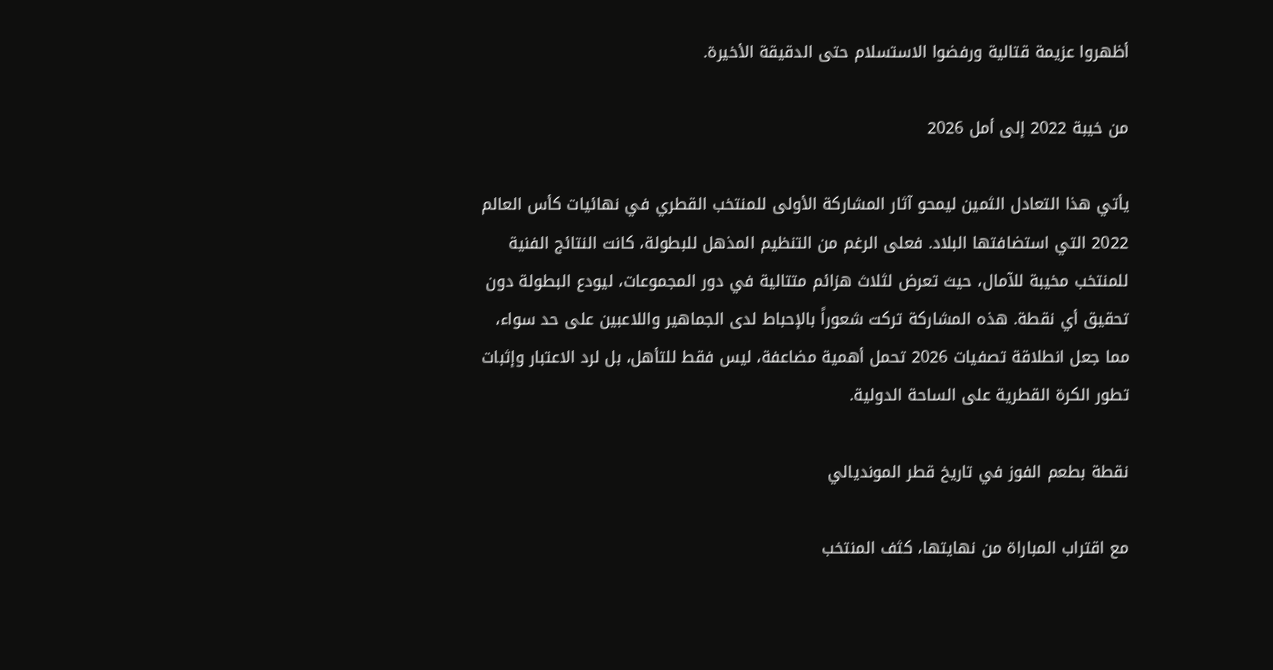أظهروا عزيمة قتالية ورفضوا الاستسلام حتى الدقيقة الأخيرة.

من خيبة 2022 إلى أمل 2026

يأتي هذا التعادل الثمين ليمحو آثار المشاركة الأولى للمنتخب القطري في نهائيات كأس العالم 2022 التي استضافتها البلاد. فعلى الرغم من التنظيم المذهل للبطولة، كانت النتائج الفنية للمنتخب مخيبة للآمال، حيث تعرض لثلاث هزائم متتالية في دور المجموعات، ليودع البطولة دون تحقيق أي نقطة. هذه المشاركة تركت شعوراً بالإحباط لدى الجماهير واللاعبين على حد سواء، مما جعل انطلاقة تصفيات 2026 تحمل أهمية مضاعفة، ليس فقط للتأهل، بل لرد الاعتبار وإثبات تطور الكرة القطرية على الساحة الدولية.

نقطة بطعم الفوز في تاريخ قطر المونديالي

مع اقتراب المباراة من نهايتها، كثف المنتخب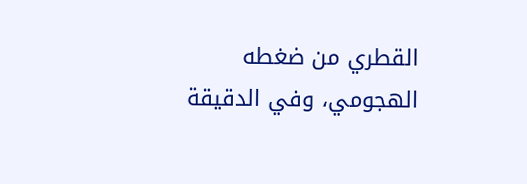القطري من ضغطه الهجومي، وفي الدقيقة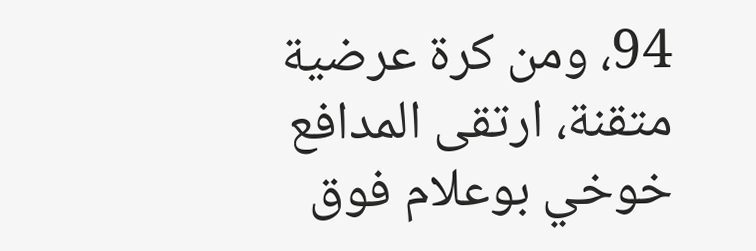94، ومن كرة عرضية متقنة، ارتقى المدافع خوخي بوعلام فوق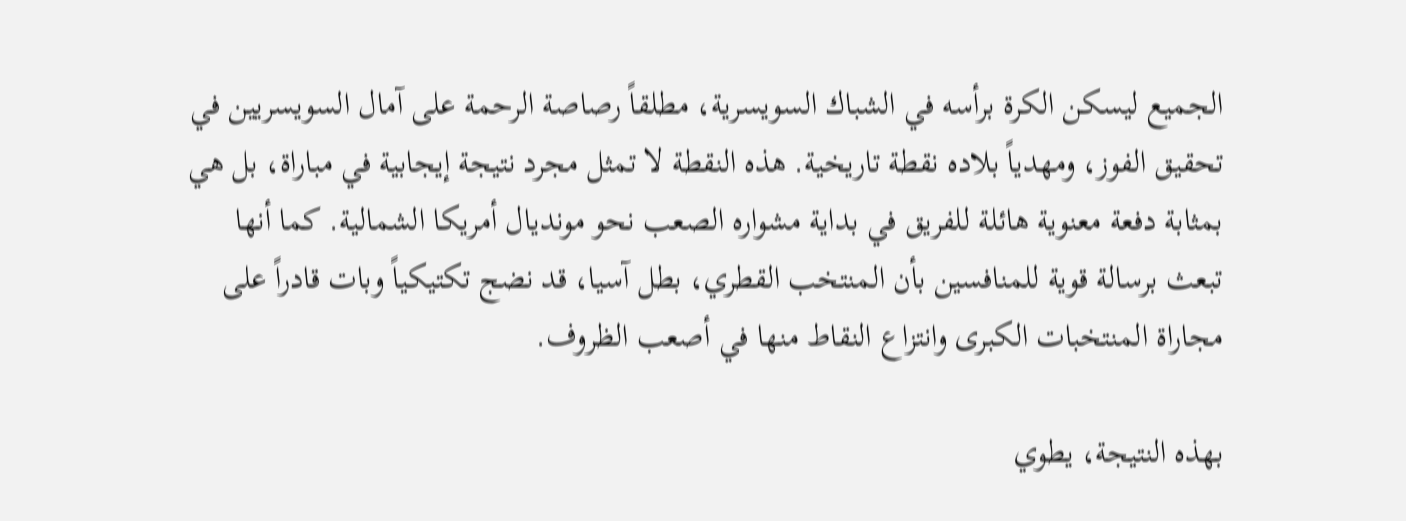الجميع ليسكن الكرة برأسه في الشباك السويسرية، مطلقاً رصاصة الرحمة على آمال السويسريين في تحقيق الفوز، ومهدياً بلاده نقطة تاريخية. هذه النقطة لا تمثل مجرد نتيجة إيجابية في مباراة، بل هي بمثابة دفعة معنوية هائلة للفريق في بداية مشواره الصعب نحو مونديال أمريكا الشمالية. كما أنها تبعث برسالة قوية للمنافسين بأن المنتخب القطري، بطل آسيا، قد نضج تكتيكياً وبات قادراً على مجاراة المنتخبات الكبرى وانتزاع النقاط منها في أصعب الظروف.

بهذه النتيجة، يطوي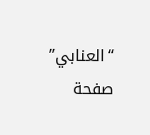“العنابي” صفحة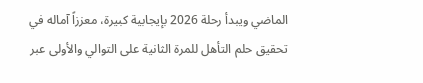الماضي ويبدأ رحلة 2026 بإيجابية كبيرة، معززاً آماله في تحقيق حلم التأهل للمرة الثانية على التوالي والأولى عبر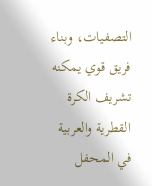التصفيات، وبناء فريق قوي يمكنه تشريف الكرة القطرية والعربية في المحفل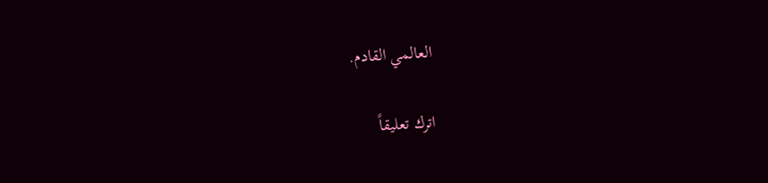العالمي القادم.

اترك تعليقاً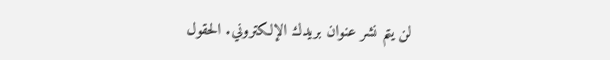لن يتم نشر عنوان بريدك الإلكتروني. الحقول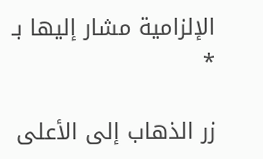الإلزامية مشار إليها بـ *

زر الذهاب إلى الأعلى